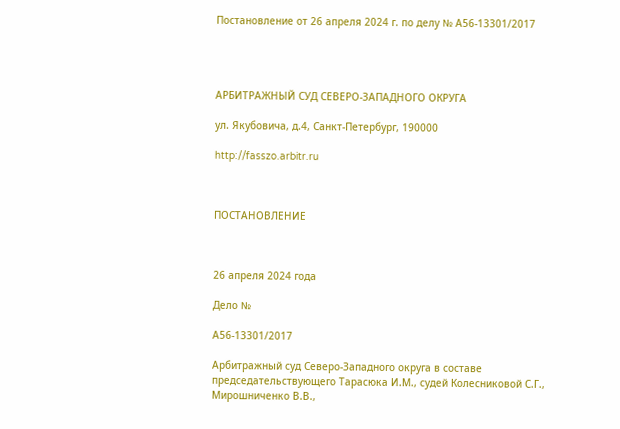Постановление от 26 апреля 2024 г. по делу № А56-13301/2017




АРБИТРАЖНЫЙ СУД СЕВЕРО-ЗАПАДНОГО ОКРУГА

ул. Якубовича, д.4, Санкт-Петербург, 190000

http://fasszo.arbitr.ru



ПОСТАНОВЛЕНИЕ



26 апреля 2024 года

Дело №

А56-13301/2017

Арбитражный суд Северо-Западного округа в составе председательствующего Тарасюка И.М., судей Колесниковой С.Г., Мирошниченко В.В.,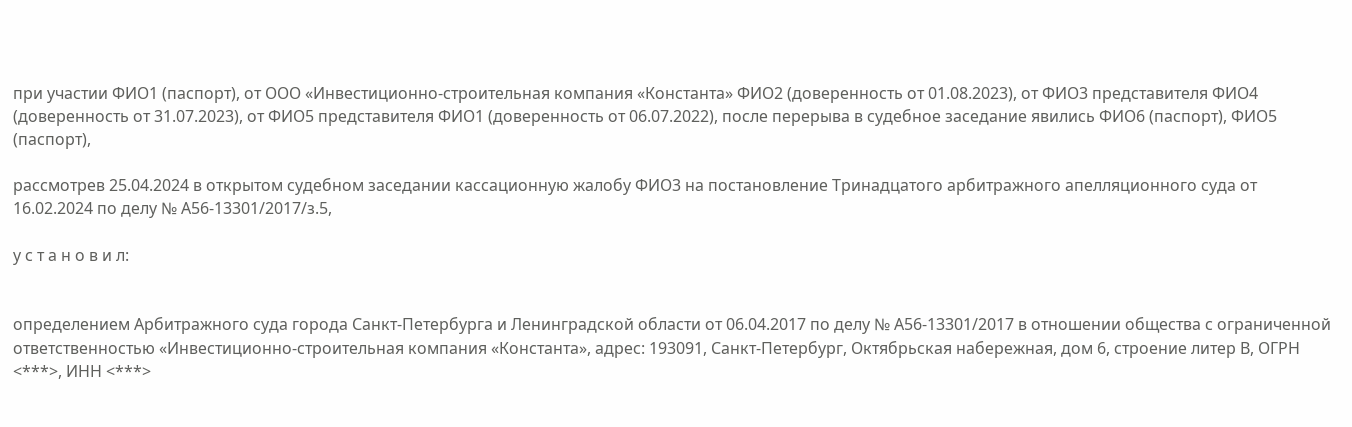при участии ФИО1 (паспорт), от ООО «Инвестиционно-строительная компания «Константа» ФИО2 (доверенность от 01.08.2023), от ФИО3 представителя ФИО4 (доверенность от 31.07.2023), от ФИО5 представителя ФИО1 (доверенность от 06.07.2022), после перерыва в судебное заседание явились ФИО6 (паспорт), ФИО5 (паспорт),

рассмотрев 25.04.2024 в открытом судебном заседании кассационную жалобу ФИО3 на постановление Тринадцатого арбитражного апелляционного суда от 16.02.2024 по делу № А56-13301/2017/з.5,

у с т а н о в и л:


определением Арбитражного суда города Санкт-Петербурга и Ленинградской области от 06.04.2017 по делу № А56-13301/2017 в отношении общества с ограниченной ответственностью «Инвестиционно-строительная компания «Константа», адрес: 193091, Санкт-Петербург, Октябрьская набережная, дом 6, строение литер В, ОГРН <***>, ИНН <***>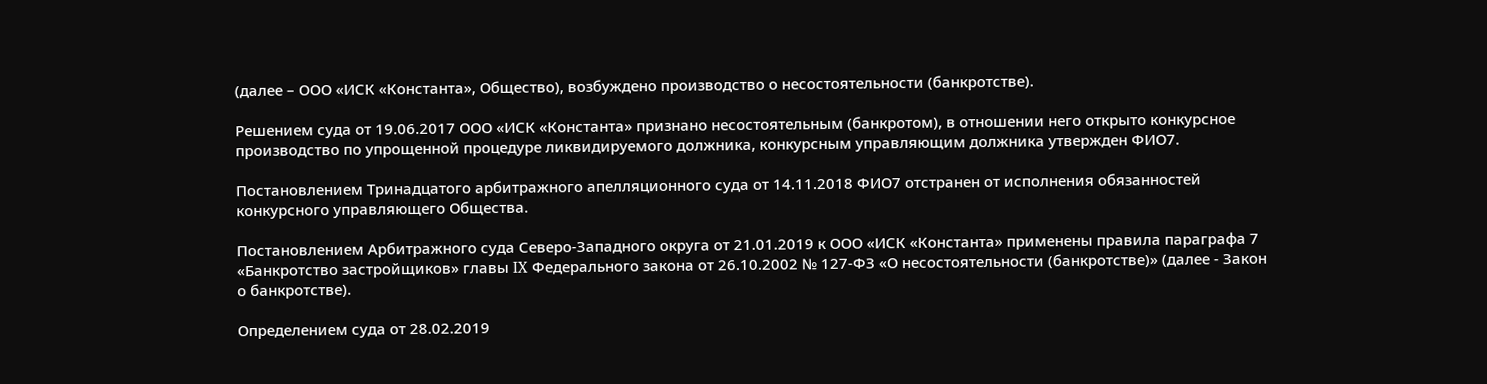(далее – ООО «ИСК «Константа», Общество), возбуждено производство о несостоятельности (банкротстве).

Решением суда от 19.06.2017 ООО «ИСК «Константа» признано несостоятельным (банкротом), в отношении него открыто конкурсное производство по упрощенной процедуре ликвидируемого должника, конкурсным управляющим должника утвержден ФИО7.

Постановлением Тринадцатого арбитражного апелляционного суда от 14.11.2018 ФИО7 отстранен от исполнения обязанностей конкурсного управляющего Общества.

Постановлением Арбитражного суда Северо-Западного округа от 21.01.2019 к ООО «ИСК «Константа» применены правила параграфа 7 «Банкротство застройщиков» главы IX Федерального закона от 26.10.2002 № 127-ФЗ «О несостоятельности (банкротстве)» (далее - Закон о банкротстве).

Определением суда от 28.02.2019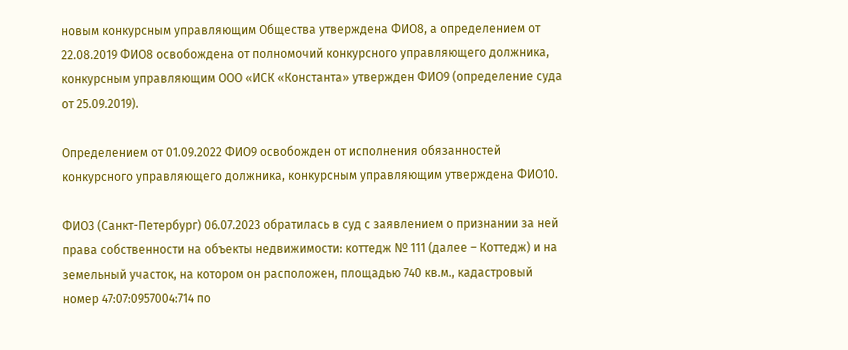новым конкурсным управляющим Общества утверждена ФИО8, а определением от 22.08.2019 ФИО8 освобождена от полномочий конкурсного управляющего должника, конкурсным управляющим ООО «ИСК «Константа» утвержден ФИО9 (определение суда от 25.09.2019).

Определением от 01.09.2022 ФИО9 освобожден от исполнения обязанностей конкурсного управляющего должника, конкурсным управляющим утверждена ФИО10.

ФИО3 (Санкт-Петербург) 06.07.2023 обратилась в суд с заявлением о признании за ней права собственности на объекты недвижимости: коттедж № 111 (далее – Коттедж) и на земельный участок, на котором он расположен, площадью 740 кв.м., кадастровый номер 47:07:0957004:714 по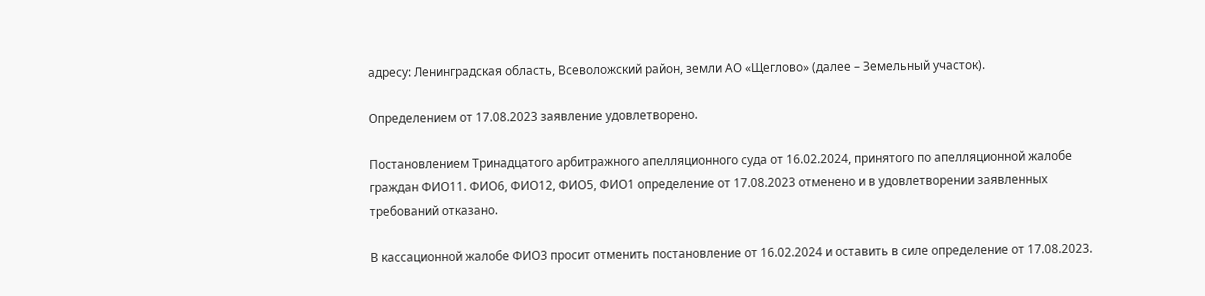адресу: Ленинградская область, Всеволожский район, земли АО «Щеглово» (далее – Земельный участок).

Определением от 17.08.2023 заявление удовлетворено.

Постановлением Тринадцатого арбитражного апелляционного суда от 16.02.2024, принятого по апелляционной жалобе граждан ФИО11. ФИО6, ФИО12, ФИО5, ФИО1 определение от 17.08.2023 отменено и в удовлетворении заявленных требований отказано.

В кассационной жалобе ФИО3 просит отменить постановление от 16.02.2024 и оставить в силе определение от 17.08.2023.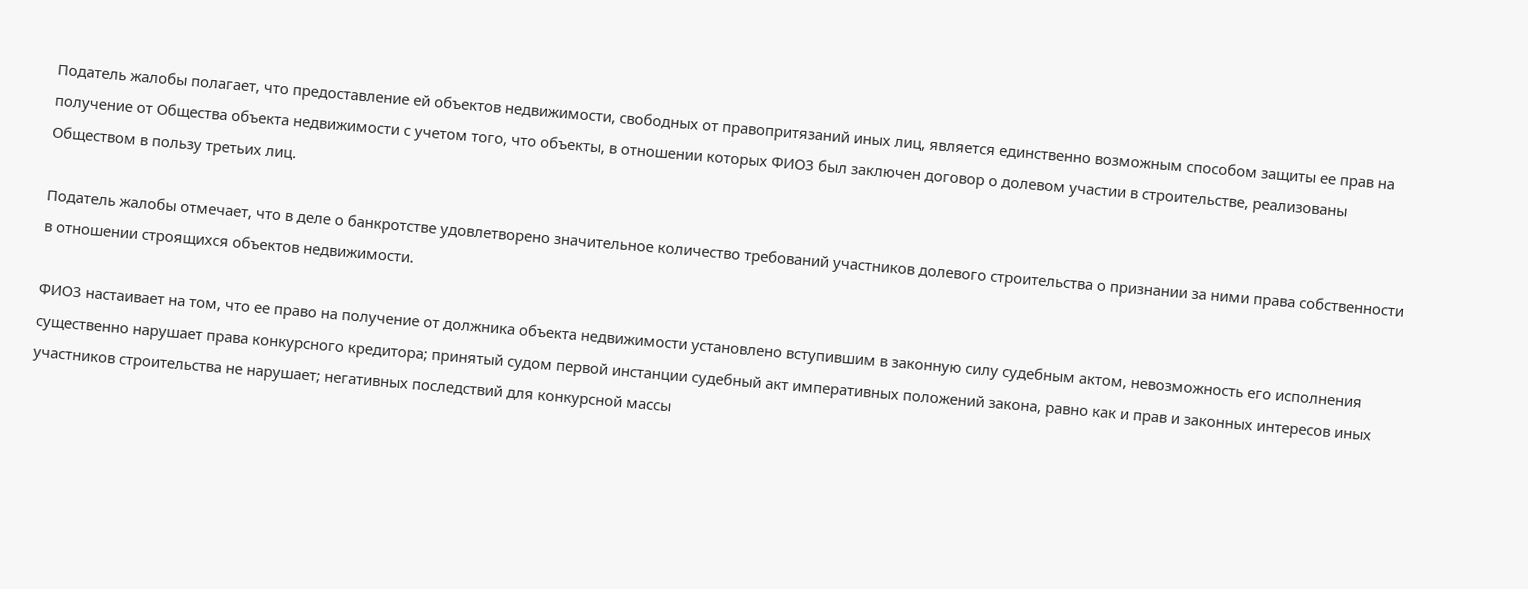Податель жалобы полагает, что предоставление ей объектов недвижимости, свободных от правопритязаний иных лиц, является единственно возможным способом защиты ее прав на получение от Общества объекта недвижимости с учетом того, что объекты, в отношении которых ФИО3 был заключен договор о долевом участии в строительстве, реализованы Обществом в пользу третьих лиц.

Податель жалобы отмечает, что в деле о банкротстве удовлетворено значительное количество требований участников долевого строительства о признании за ними права собственности в отношении строящихся объектов недвижимости.

ФИО3 настаивает на том, что ее право на получение от должника объекта недвижимости установлено вступившим в законную силу судебным актом, невозможность его исполнения существенно нарушает права конкурсного кредитора; принятый судом первой инстанции судебный акт императивных положений закона, равно как и прав и законных интересов иных участников строительства не нарушает; негативных последствий для конкурсной массы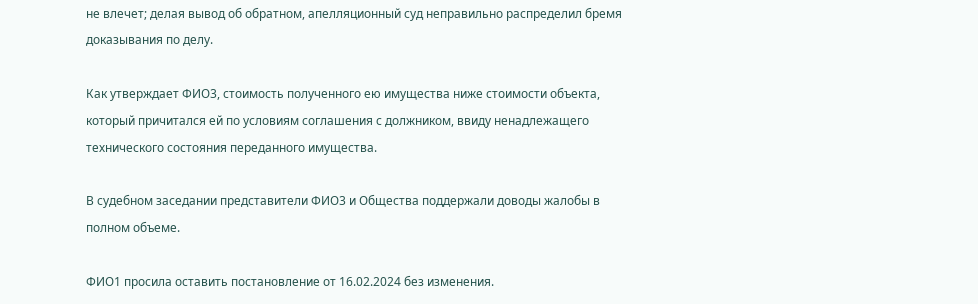не влечет; делая вывод об обратном, апелляционный суд неправильно распределил бремя доказывания по делу.

Как утверждает ФИО3, стоимость полученного ею имущества ниже стоимости объекта, который причитался ей по условиям соглашения с должником, ввиду ненадлежащего технического состояния переданного имущества.

В судебном заседании представители ФИО3 и Общества поддержали доводы жалобы в полном объеме.

ФИО1 просила оставить постановление от 16.02.2024 без изменения.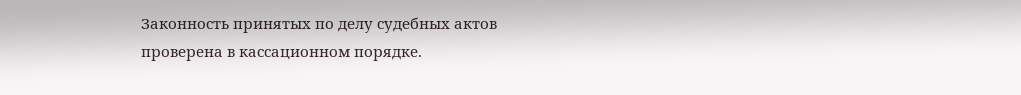Законность принятых по делу судебных актов проверена в кассационном порядке.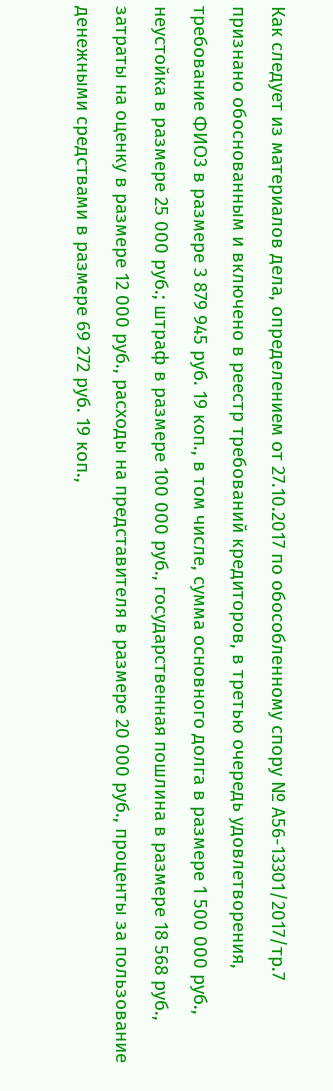Как следует из материалов дела, определением от 27.10.2017 по обособленному спору № А56-13301/2017/тр.7 признано обоснованным и включено в реестр требований кредиторов, в третью очередь удовлетворения, требование ФИО3 в размере 3 879 945 руб. 19 коп., в том числе, сумма основного долга в размере 1 500 000 руб., неустойка в размере 25 000 руб.; штраф в размере 100 000 руб., государственная пошлина в размере 18 568 руб., затраты на оценку в размере 12 000 руб., расходы на представителя в размере 20 000 руб., проценты за пользование денежными средствами в размере 69 272 руб. 19 коп.,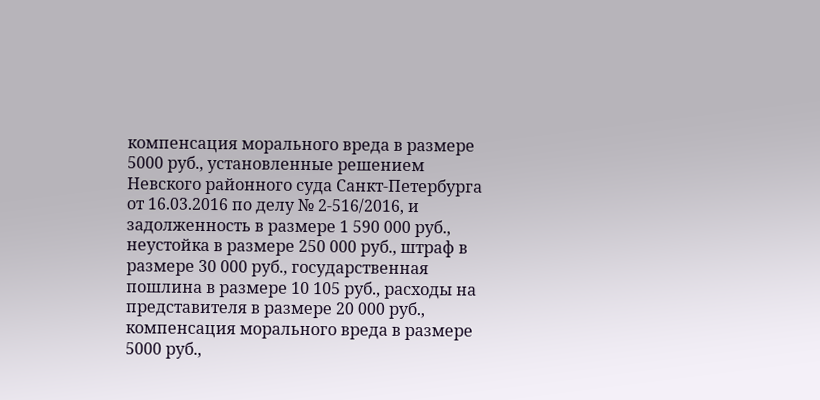компенсация морального вреда в размере 5000 руб., установленные решением Невского районного суда Санкт-Петербурга от 16.03.2016 по делу № 2-516/2016, и задолженность в размере 1 590 000 руб., неустойка в размере 250 000 руб., штраф в размере 30 000 руб., государственная пошлина в размере 10 105 руб., расходы на представителя в размере 20 000 руб., компенсация морального вреда в размере 5000 руб.,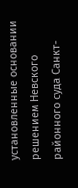установленные основании решением Невского районного суда Санкт-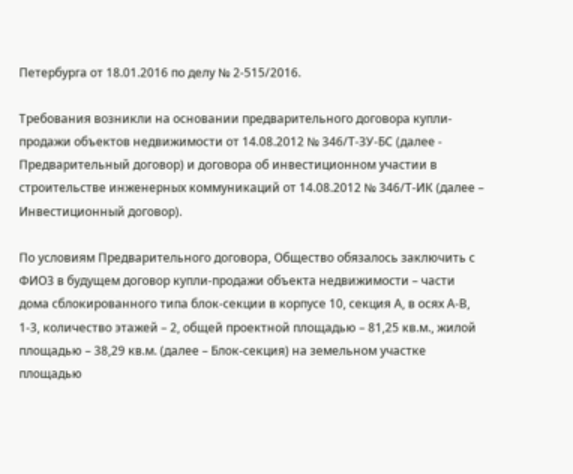Петербурга от 18.01.2016 по делу № 2-515/2016.

Требования возникли на основании предварительного договора купли-продажи объектов недвижимости от 14.08.2012 № 346/Т-ЗУ-БС (далее - Предварительный договор) и договора об инвестиционном участии в строительстве инженерных коммуникаций от 14.08.2012 № 346/Т-ИК (далее – Инвестиционный договор).

По условиям Предварительного договора, Общество обязалось заключить с ФИО3 в будущем договор купли-продажи объекта недвижимости – части дома сблокированного типа блок-секции в корпусе 10, секция А, в осях А-В, 1-3, количество этажей – 2, общей проектной площадью – 81,25 кв.м., жилой площадью – 38,29 кв.м. (далее – Блок-секция) на земельном участке площадью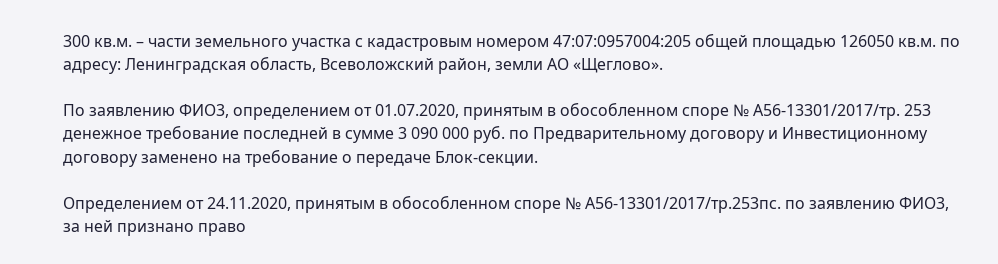300 кв.м. – части земельного участка с кадастровым номером 47:07:0957004:205 общей площадью 126050 кв.м. по адресу: Ленинградская область, Всеволожский район, земли АО «Щеглово».

По заявлению ФИО3, определением от 01.07.2020, принятым в обособленном споре № А56-13301/2017/тр. 253 денежное требование последней в сумме 3 090 000 руб. по Предварительному договору и Инвестиционному договору заменено на требование о передаче Блок-секции.

Определением от 24.11.2020, принятым в обособленном споре № А56-13301/2017/тр.253пс. по заявлению ФИО3, за ней признано право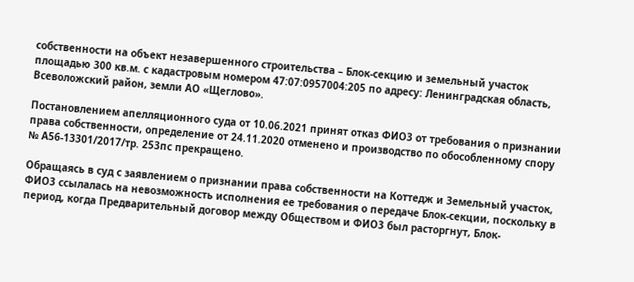собственности на объект незавершенного строительства – Блок-секцию и земельный участок площадью 300 кв.м. с кадастровым номером 47:07:0957004:205 по адресу: Ленинградская область, Всеволожский район, земли АО «Щеглово».

Постановлением апелляционного суда от 10.06.2021 принят отказ ФИО3 от требования о признании права собственности, определение от 24.11.2020 отменено и производство по обособленному спору № А56-13301/2017/тр. 253пс прекращено.

Обращаясь в суд с заявлением о признании права собственности на Коттедж и Земельный участок, ФИО3 ссылалась на невозможность исполнения ее требования о передаче Блок-секции, поскольку в период, когда Предварительный договор между Обществом и ФИО3 был расторгнут, Блок-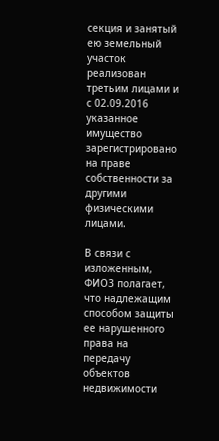секция и занятый ею земельный участок реализован третьим лицами и с 02.09.2016 указанное имущество зарегистрировано на праве собственности за другими физическими лицами.

В связи с изложенным, ФИО3 полагает, что надлежащим способом защиты ее нарушенного права на передачу объектов недвижимости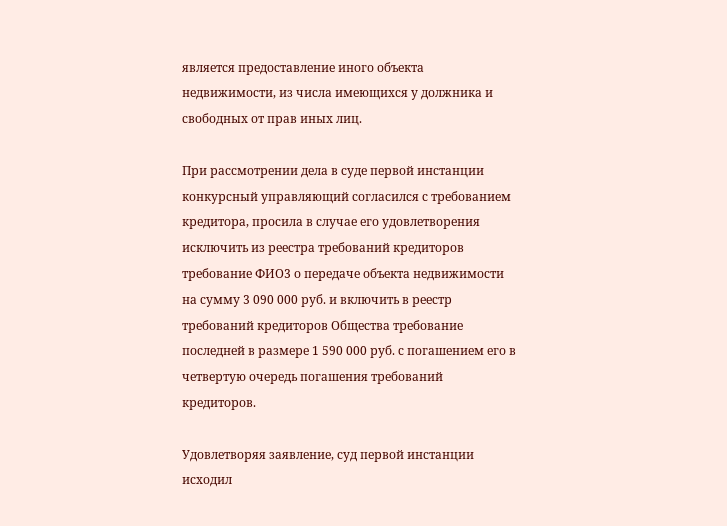является предоставление иного объекта недвижимости, из числа имеющихся у должника и свободных от прав иных лиц.

При рассмотрении дела в суде первой инстанции конкурсный управляющий согласился с требованием кредитора, просила в случае его удовлетворения исключить из реестра требований кредиторов требование ФИО3 о передаче объекта недвижимости на сумму 3 090 000 руб. и включить в реестр требований кредиторов Общества требование последней в размере 1 590 000 руб. с погашением его в четвертую очередь погашения требований кредиторов.

Удовлетворяя заявление, суд первой инстанции исходил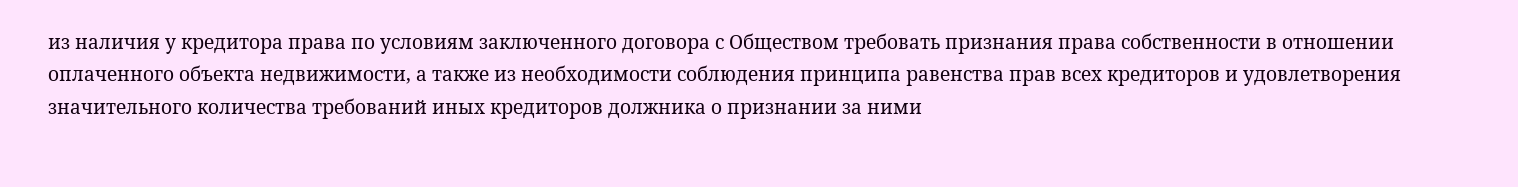из наличия у кредитора права по условиям заключенного договора с Обществом требовать признания права собственности в отношении оплаченного объекта недвижимости, а также из необходимости соблюдения принципа равенства прав всех кредиторов и удовлетворения значительного количества требований иных кредиторов должника о признании за ними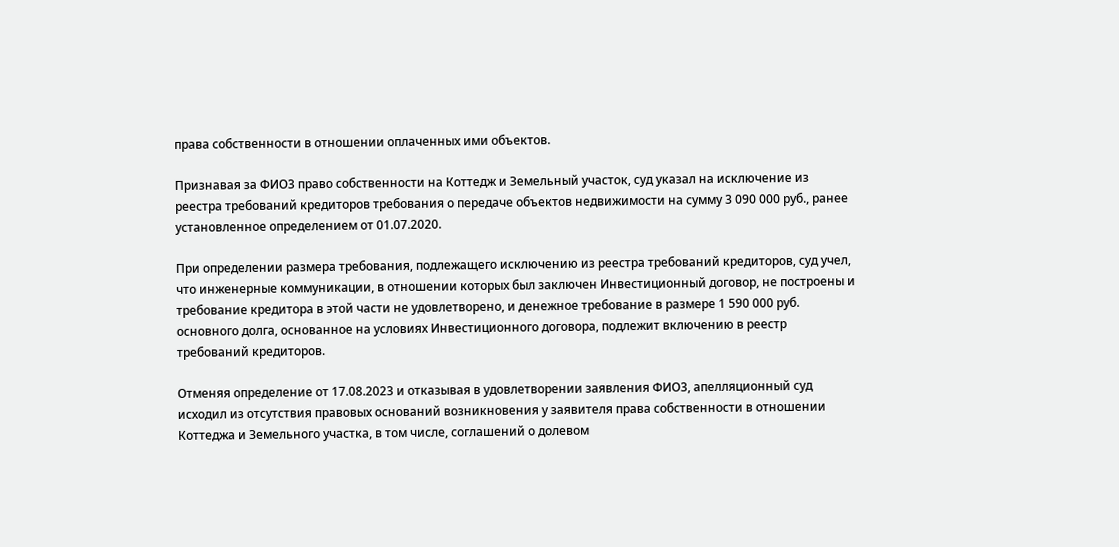права собственности в отношении оплаченных ими объектов.

Признавая за ФИО3 право собственности на Коттедж и Земельный участок, суд указал на исключение из реестра требований кредиторов требования о передаче объектов недвижимости на сумму 3 090 000 руб., ранее установленное определением от 01.07.2020.

При определении размера требования, подлежащего исключению из реестра требований кредиторов, суд учел, что инженерные коммуникации, в отношении которых был заключен Инвестиционный договор, не построены и требование кредитора в этой части не удовлетворено, и денежное требование в размере 1 590 000 руб. основного долга, основанное на условиях Инвестиционного договора, подлежит включению в реестр требований кредиторов.

Отменяя определение от 17.08.2023 и отказывая в удовлетворении заявления ФИО3, апелляционный суд исходил из отсутствия правовых оснований возникновения у заявителя права собственности в отношении Коттеджа и Земельного участка, в том числе, соглашений о долевом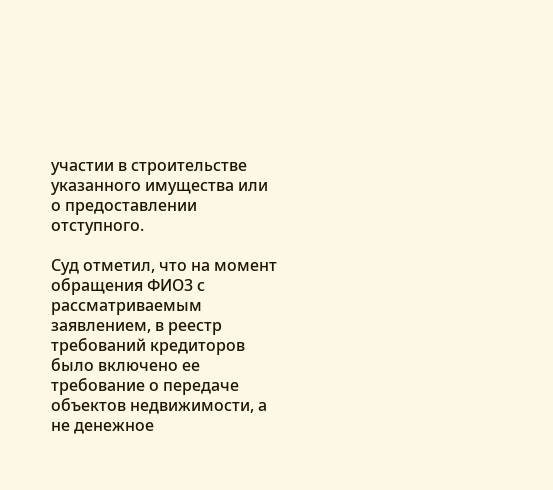участии в строительстве указанного имущества или о предоставлении отступного.

Суд отметил, что на момент обращения ФИО3 с рассматриваемым заявлением, в реестр требований кредиторов было включено ее требование о передаче объектов недвижимости, а не денежное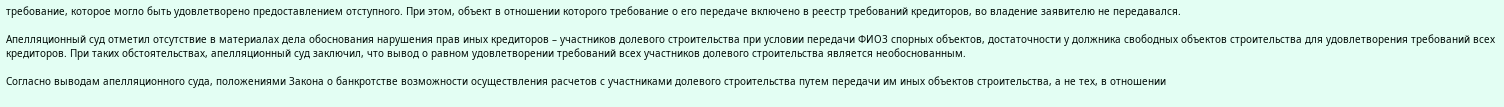требование, которое могло быть удовлетворено предоставлением отступного. При этом, объект в отношении которого требование о его передаче включено в реестр требований кредиторов, во владение заявителю не передавался.

Апелляционный суд отметил отсутствие в материалах дела обоснования нарушения прав иных кредиторов – участников долевого строительства при условии передачи ФИО3 спорных объектов, достаточности у должника свободных объектов строительства для удовлетворения требований всех кредиторов. При таких обстоятельствах, апелляционный суд заключил, что вывод о равном удовлетворении требований всех участников долевого строительства является необоснованным.

Согласно выводам апелляционного суда, положениями Закона о банкротстве возможности осуществления расчетов с участниками долевого строительства путем передачи им иных объектов строительства, а не тех, в отношении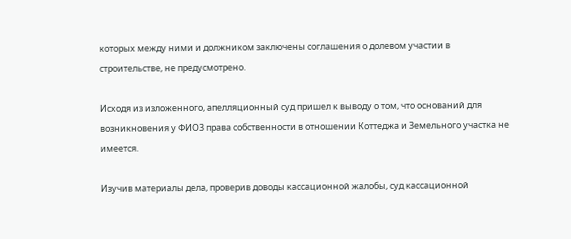которых между ними и должником заключены соглашения о долевом участии в строительстве, не предусмотрено.

Исходя из изложенного, апелляционный суд пришел к выводу о том, что оснований для возникновения у ФИО3 права собственности в отношении Коттеджа и Земельного участка не имеется.

Изучив материалы дела, проверив доводы кассационной жалобы, суд кассационной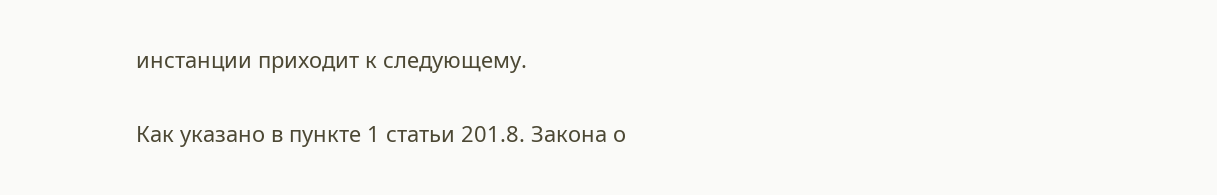инстанции приходит к следующему.

Как указано в пункте 1 статьи 201.8. Закона о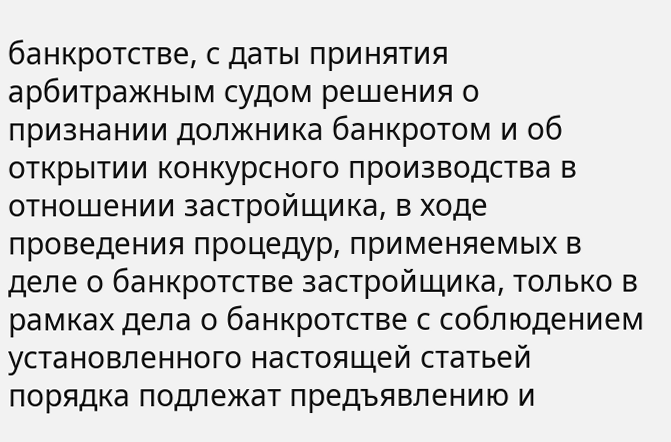банкротстве, с даты принятия арбитражным судом решения о признании должника банкротом и об открытии конкурсного производства в отношении застройщика, в ходе проведения процедур, применяемых в деле о банкротстве застройщика, только в рамках дела о банкротстве с соблюдением установленного настоящей статьей порядка подлежат предъявлению и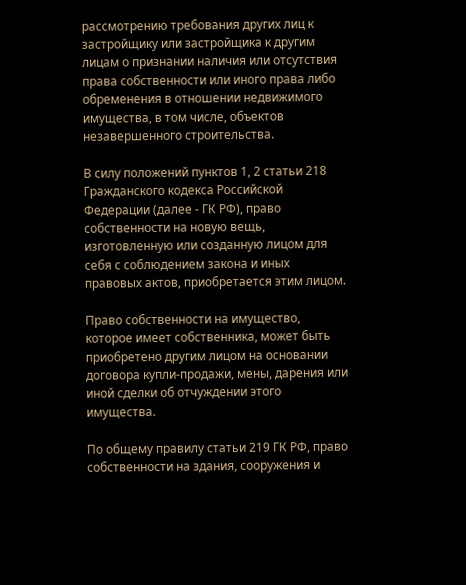рассмотрению требования других лиц к застройщику или застройщика к другим лицам о признании наличия или отсутствия права собственности или иного права либо обременения в отношении недвижимого имущества, в том числе, объектов незавершенного строительства.

В силу положений пунктов 1, 2 статьи 218 Гражданского кодекса Российской Федерации (далее - ГК РФ), право собственности на новую вещь, изготовленную или созданную лицом для себя с соблюдением закона и иных правовых актов, приобретается этим лицом.

Право собственности на имущество, которое имеет собственника, может быть приобретено другим лицом на основании договора купли-продажи, мены, дарения или иной сделки об отчуждении этого имущества.

По общему правилу статьи 219 ГК РФ, право собственности на здания, сооружения и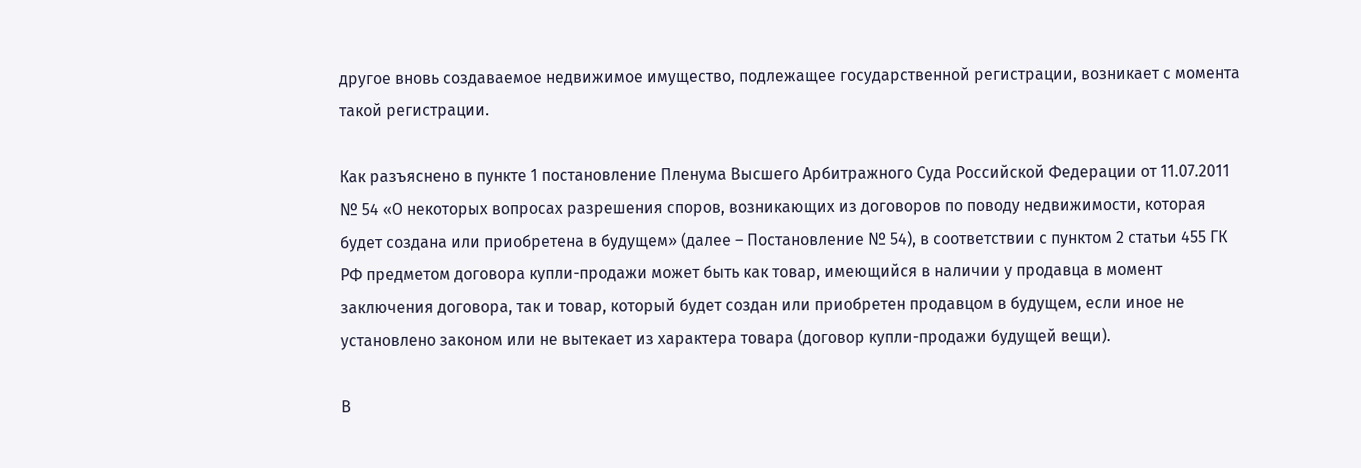другое вновь создаваемое недвижимое имущество, подлежащее государственной регистрации, возникает с момента такой регистрации.

Как разъяснено в пункте 1 постановление Пленума Высшего Арбитражного Суда Российской Федерации от 11.07.2011 № 54 «О некоторых вопросах разрешения споров, возникающих из договоров по поводу недвижимости, которая будет создана или приобретена в будущем» (далее – Постановление № 54), в соответствии с пунктом 2 статьи 455 ГК РФ предметом договора купли-продажи может быть как товар, имеющийся в наличии у продавца в момент заключения договора, так и товар, который будет создан или приобретен продавцом в будущем, если иное не установлено законом или не вытекает из характера товара (договор купли-продажи будущей вещи).

В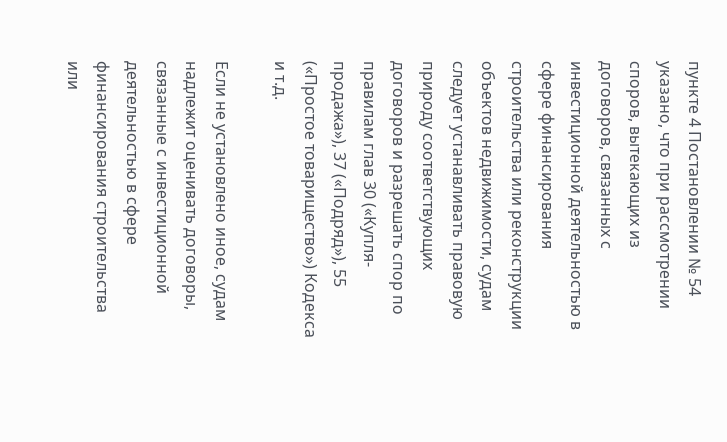пункте 4 Постановлении № 54 указано, что при рассмотрении споров, вытекающих из договоров, связанных с инвестиционной деятельностью в сфере финансирования строительства или реконструкции объектов недвижимости, судам следует устанавливать правовую природу соответствующих договоров и разрешать спор по правилам глав 30 («Купля-продажа»), 37 («Подряд»), 55 («Простое товарищество») Кодекса и т.д.

Если не установлено иное, судам надлежит оценивать договоры, связанные с инвестиционной деятельностью в сфере финансирования строительства или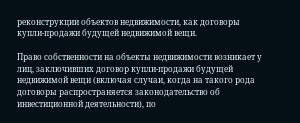реконструкции объектов недвижимости, как договоры купли-продажи будущей недвижимой вещи.

Право собственности на объекты недвижимости возникает у лиц, заключивших договор купли-продажи будущей недвижимой вещи (включая случаи, когда на такого рода договоры распространяется законодательство об инвестиционной деятельности), по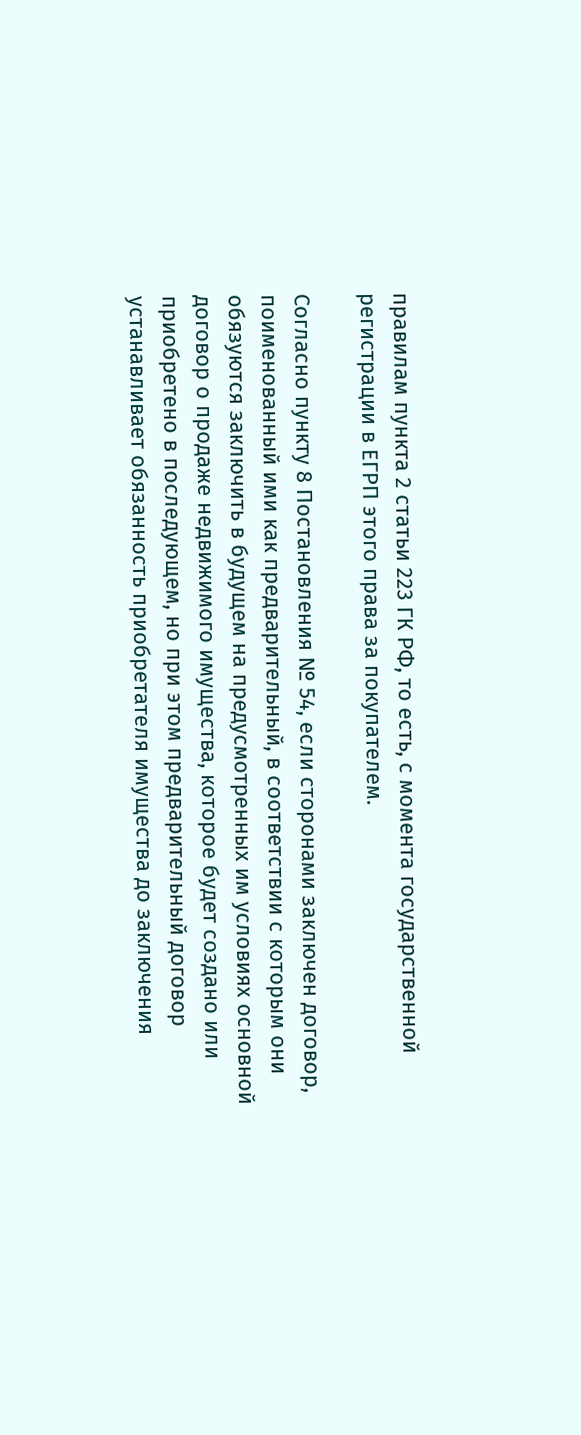правилам пункта 2 статьи 223 ГК РФ, то есть, с момента государственной регистрации в ЕГРП этого права за покупателем.

Согласно пункту 8 Постановления № 54, если сторонами заключен договор, поименованный ими как предварительный, в соответствии с которым они обязуются заключить в будущем на предусмотренных им условиях основной договор о продаже недвижимого имущества, которое будет создано или приобретено в последующем, но при этом предварительный договор устанавливает обязанность приобретателя имущества до заключения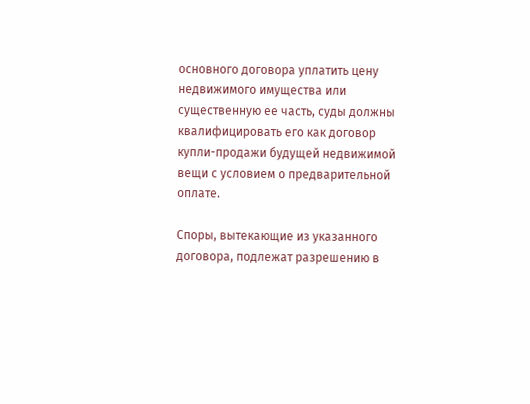основного договора уплатить цену недвижимого имущества или существенную ее часть, суды должны квалифицировать его как договор купли-продажи будущей недвижимой вещи с условием о предварительной оплате.

Споры, вытекающие из указанного договора, подлежат разрешению в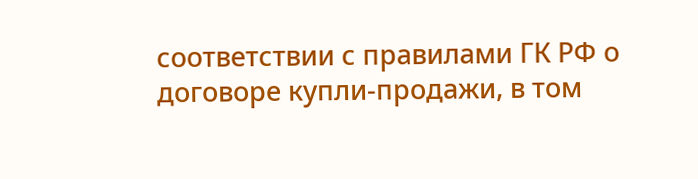соответствии с правилами ГК РФ о договоре купли-продажи, в том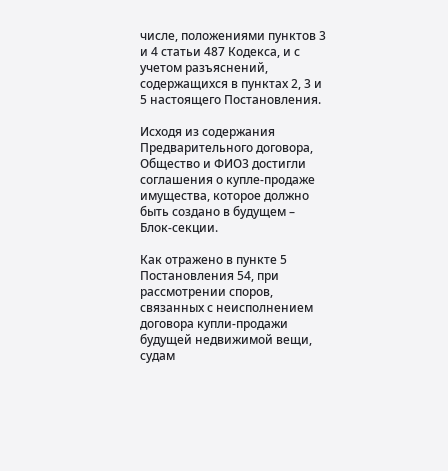числе, положениями пунктов 3 и 4 статьи 487 Кодекса, и с учетом разъяснений, содержащихся в пунктах 2, 3 и 5 настоящего Постановления.

Исходя из содержания Предварительного договора, Общество и ФИО3 достигли соглашения о купле-продаже имущества, которое должно быть создано в будущем – Блок-секции.

Как отражено в пункте 5 Постановления 54, при рассмотрении споров, связанных с неисполнением договора купли-продажи будущей недвижимой вещи, судам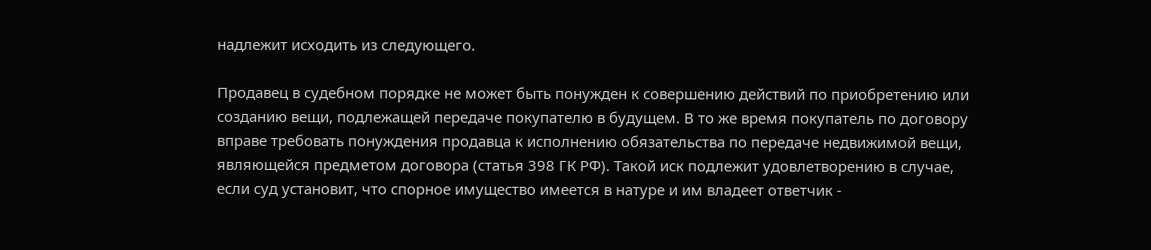надлежит исходить из следующего.

Продавец в судебном порядке не может быть понужден к совершению действий по приобретению или созданию вещи, подлежащей передаче покупателю в будущем. В то же время покупатель по договору вправе требовать понуждения продавца к исполнению обязательства по передаче недвижимой вещи, являющейся предметом договора (статья 398 ГК РФ). Такой иск подлежит удовлетворению в случае, если суд установит, что спорное имущество имеется в натуре и им владеет ответчик -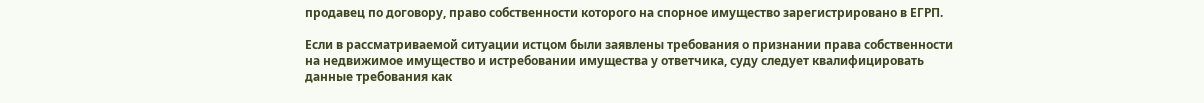продавец по договору, право собственности которого на спорное имущество зарегистрировано в ЕГРП.

Если в рассматриваемой ситуации истцом были заявлены требования о признании права собственности на недвижимое имущество и истребовании имущества у ответчика, суду следует квалифицировать данные требования как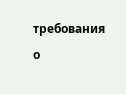требования о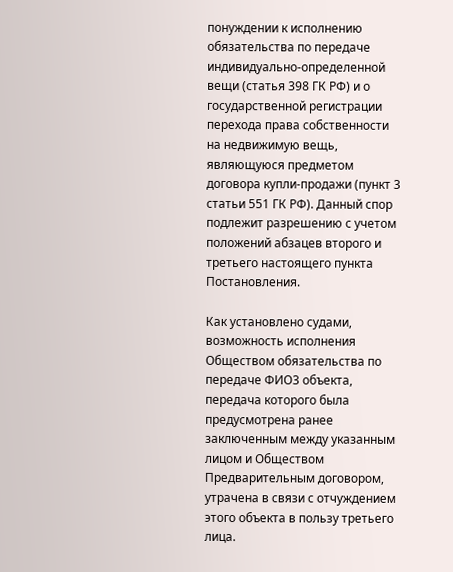понуждении к исполнению обязательства по передаче индивидуально-определенной вещи (статья 398 ГК РФ) и о государственной регистрации перехода права собственности на недвижимую вещь, являющуюся предметом договора купли-продажи (пункт 3 статьи 551 ГК РФ). Данный спор подлежит разрешению с учетом положений абзацев второго и третьего настоящего пункта Постановления.

Как установлено судами, возможность исполнения Обществом обязательства по передаче ФИО3 объекта, передача которого была предусмотрена ранее заключенным между указанным лицом и Обществом Предварительным договором, утрачена в связи с отчуждением этого объекта в пользу третьего лица.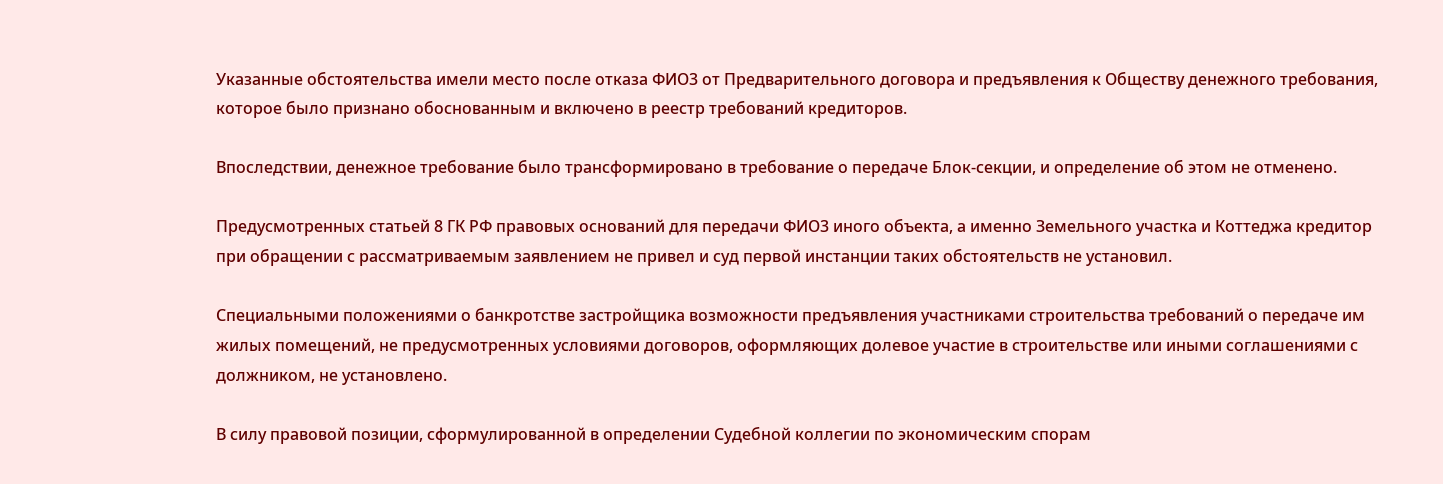Указанные обстоятельства имели место после отказа ФИО3 от Предварительного договора и предъявления к Обществу денежного требования, которое было признано обоснованным и включено в реестр требований кредиторов.

Впоследствии, денежное требование было трансформировано в требование о передаче Блок-секции, и определение об этом не отменено.

Предусмотренных статьей 8 ГК РФ правовых оснований для передачи ФИО3 иного объекта, а именно Земельного участка и Коттеджа кредитор при обращении с рассматриваемым заявлением не привел и суд первой инстанции таких обстоятельств не установил.

Специальными положениями о банкротстве застройщика возможности предъявления участниками строительства требований о передаче им жилых помещений, не предусмотренных условиями договоров, оформляющих долевое участие в строительстве или иными соглашениями с должником, не установлено.

В силу правовой позиции, сформулированной в определении Судебной коллегии по экономическим спорам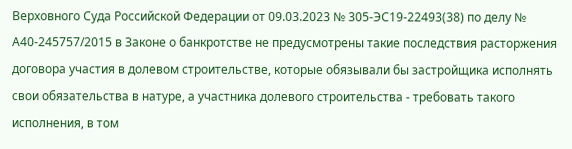Верховного Суда Российской Федерации от 09.03.2023 № 305-ЭС19-22493(38) по делу № А40-245757/2015 в Законе о банкротстве не предусмотрены такие последствия расторжения договора участия в долевом строительстве, которые обязывали бы застройщика исполнять свои обязательства в натуре, а участника долевого строительства - требовать такого исполнения, в том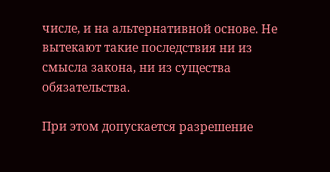числе, и на альтернативной основе. Не вытекают такие последствия ни из смысла закона, ни из существа обязательства.

При этом допускается разрешение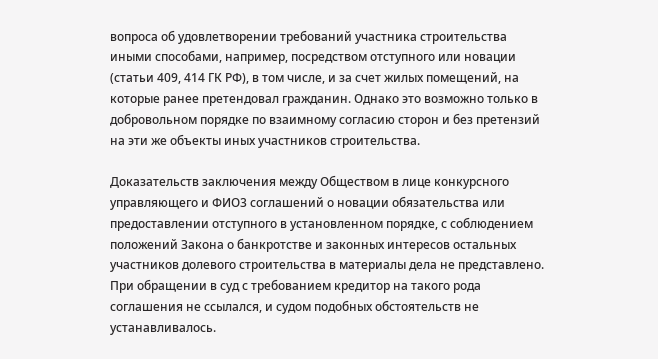вопроса об удовлетворении требований участника строительства иными способами, например, посредством отступного или новации (статьи 409, 414 ГК РФ), в том числе, и за счет жилых помещений, на которые ранее претендовал гражданин. Однако это возможно только в добровольном порядке по взаимному согласию сторон и без претензий на эти же объекты иных участников строительства.

Доказательств заключения между Обществом в лице конкурсного управляющего и ФИО3 соглашений о новации обязательства или предоставлении отступного в установленном порядке, с соблюдением положений Закона о банкротстве и законных интересов остальных участников долевого строительства в материалы дела не представлено. При обращении в суд с требованием кредитор на такого рода соглашения не ссылался, и судом подобных обстоятельств не устанавливалось.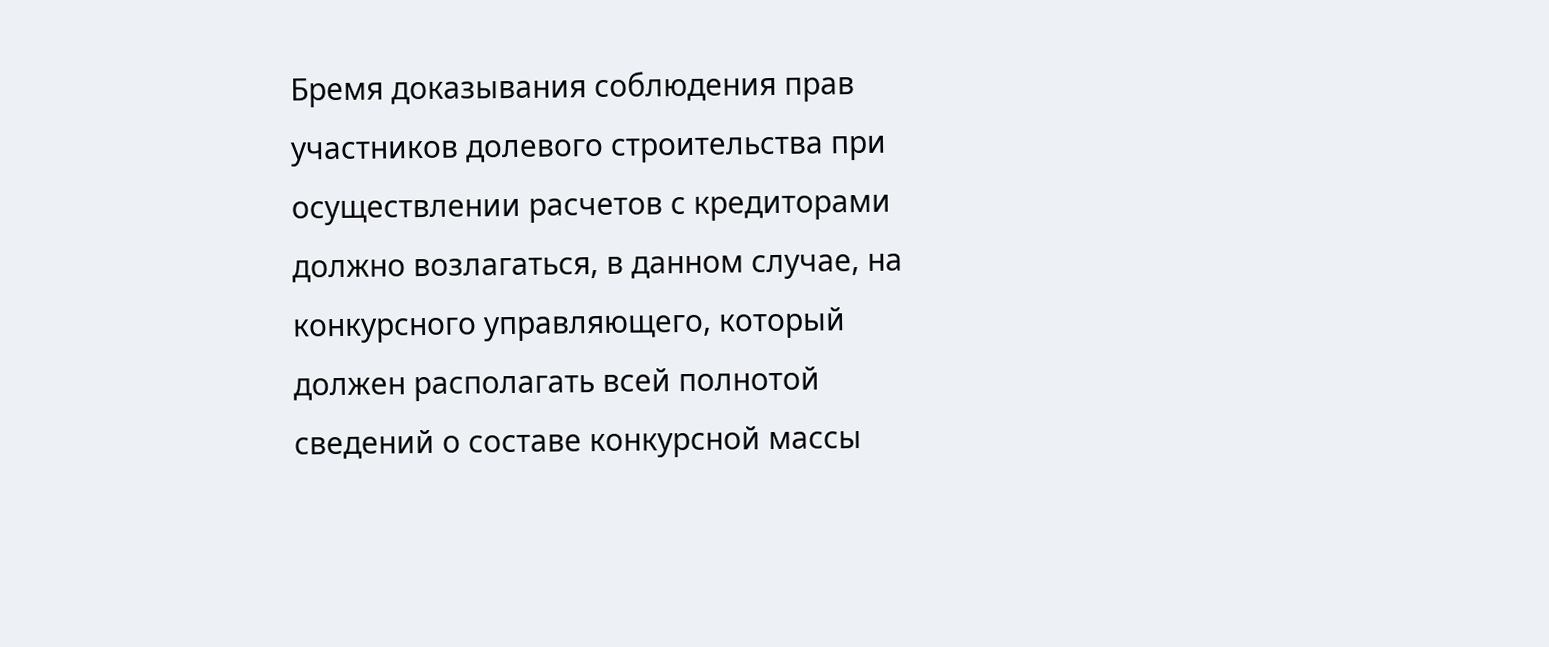Бремя доказывания соблюдения прав участников долевого строительства при осуществлении расчетов с кредиторами должно возлагаться, в данном случае, на конкурсного управляющего, который должен располагать всей полнотой сведений о составе конкурсной массы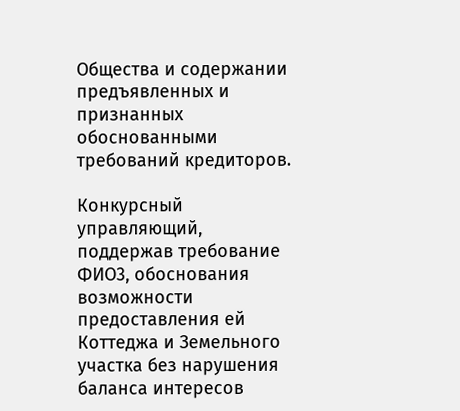Общества и содержании предъявленных и признанных обоснованными требований кредиторов.

Конкурсный управляющий, поддержав требование ФИО3, обоснования возможности предоставления ей Коттеджа и Земельного участка без нарушения баланса интересов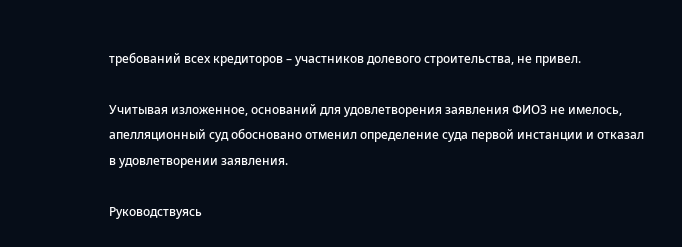требований всех кредиторов – участников долевого строительства, не привел.

Учитывая изложенное, оснований для удовлетворения заявления ФИО3 не имелось, апелляционный суд обосновано отменил определение суда первой инстанции и отказал в удовлетворении заявления.

Руководствуясь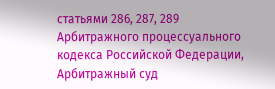статьями 286, 287, 289 Арбитражного процессуального кодекса Российской Федерации, Арбитражный суд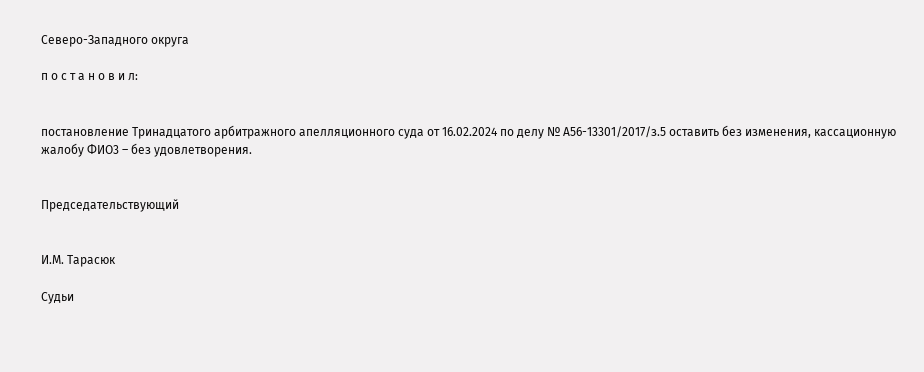Северо-Западного округа

п о с т а н о в и л:


постановление Тринадцатого арбитражного апелляционного суда от 16.02.2024 по делу № А56-13301/2017/з.5 оставить без изменения, кассационную жалобу ФИО3 – без удовлетворения.


Председательствующий


И.М. Тарасюк

Судьи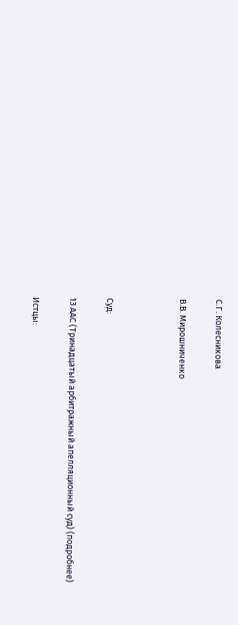С.Г. Колесникова

В.В. Мирошниченко



Суд:

13 ААС (Тринадцатый арбитражный апелляционный суд) (подробнее)

Истцы: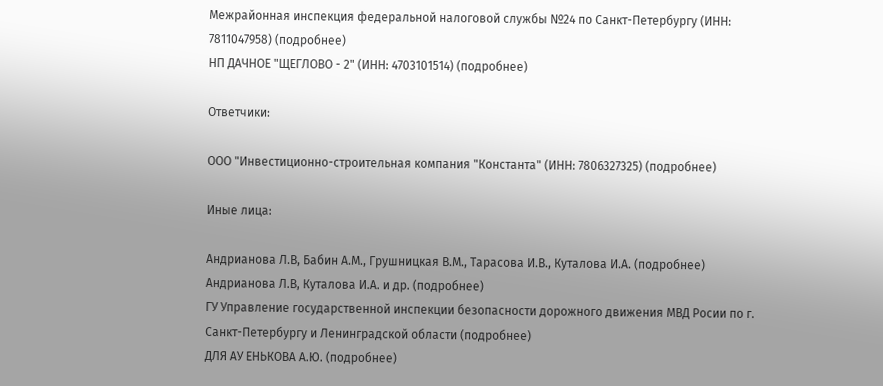Межрайонная инспекция федеральной налоговой службы №24 по Санкт-Петербургу (ИНН: 7811047958) (подробнее)
НП ДАЧНОЕ "ЩЕГЛОВО - 2" (ИНН: 4703101514) (подробнее)

Ответчики:

ООО "Инвестиционно-строительная компания "Константа" (ИНН: 7806327325) (подробнее)

Иные лица:

Андрианова Л.В, Бабин А.М., Грушницкая В.М., Тарасова И.В., Куталова И.А. (подробнее)
Андрианова Л.В, Куталова И.А. и др. (подробнее)
ГУ Управление государственной инспекции безопасности дорожного движения МВД Росии по г. Санкт-Петербургу и Ленинградской области (подробнее)
ДЛЯ АУ ЕНЬКОВА А.Ю. (подробнее)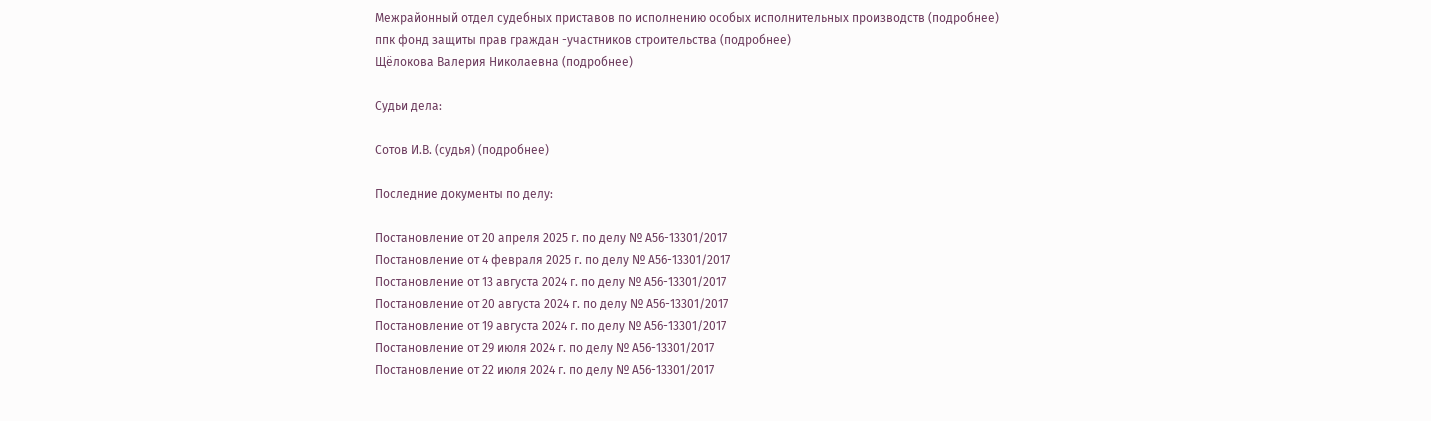Межрайонный отдел судебных приставов по исполнению особых исполнительных производств (подробнее)
ппк фонд защиты прав граждан -участников строительства (подробнее)
Щёлокова Валерия Николаевна (подробнее)

Судьи дела:

Сотов И.В. (судья) (подробнее)

Последние документы по делу:

Постановление от 20 апреля 2025 г. по делу № А56-13301/2017
Постановление от 4 февраля 2025 г. по делу № А56-13301/2017
Постановление от 13 августа 2024 г. по делу № А56-13301/2017
Постановление от 20 августа 2024 г. по делу № А56-13301/2017
Постановление от 19 августа 2024 г. по делу № А56-13301/2017
Постановление от 29 июля 2024 г. по делу № А56-13301/2017
Постановление от 22 июля 2024 г. по делу № А56-13301/2017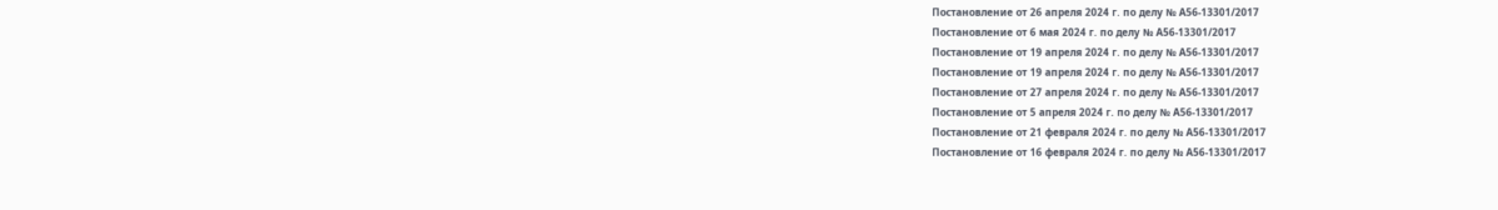Постановление от 26 апреля 2024 г. по делу № А56-13301/2017
Постановление от 6 мая 2024 г. по делу № А56-13301/2017
Постановление от 19 апреля 2024 г. по делу № А56-13301/2017
Постановление от 19 апреля 2024 г. по делу № А56-13301/2017
Постановление от 27 апреля 2024 г. по делу № А56-13301/2017
Постановление от 5 апреля 2024 г. по делу № А56-13301/2017
Постановление от 21 февраля 2024 г. по делу № А56-13301/2017
Постановление от 16 февраля 2024 г. по делу № А56-13301/2017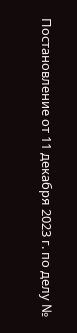Постановление от 11 декабря 2023 г. по делу №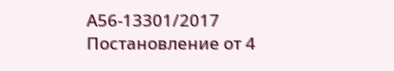А56-13301/2017
Постановление от 4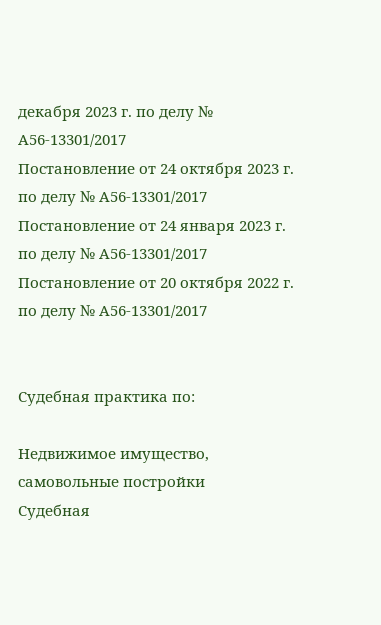декабря 2023 г. по делу № А56-13301/2017
Постановление от 24 октября 2023 г. по делу № А56-13301/2017
Постановление от 24 января 2023 г. по делу № А56-13301/2017
Постановление от 20 октября 2022 г. по делу № А56-13301/2017


Судебная практика по:

Недвижимое имущество, самовольные постройки
Судебная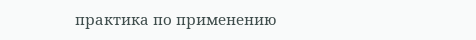практика по применению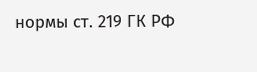нормы ст. 219 ГК РФ